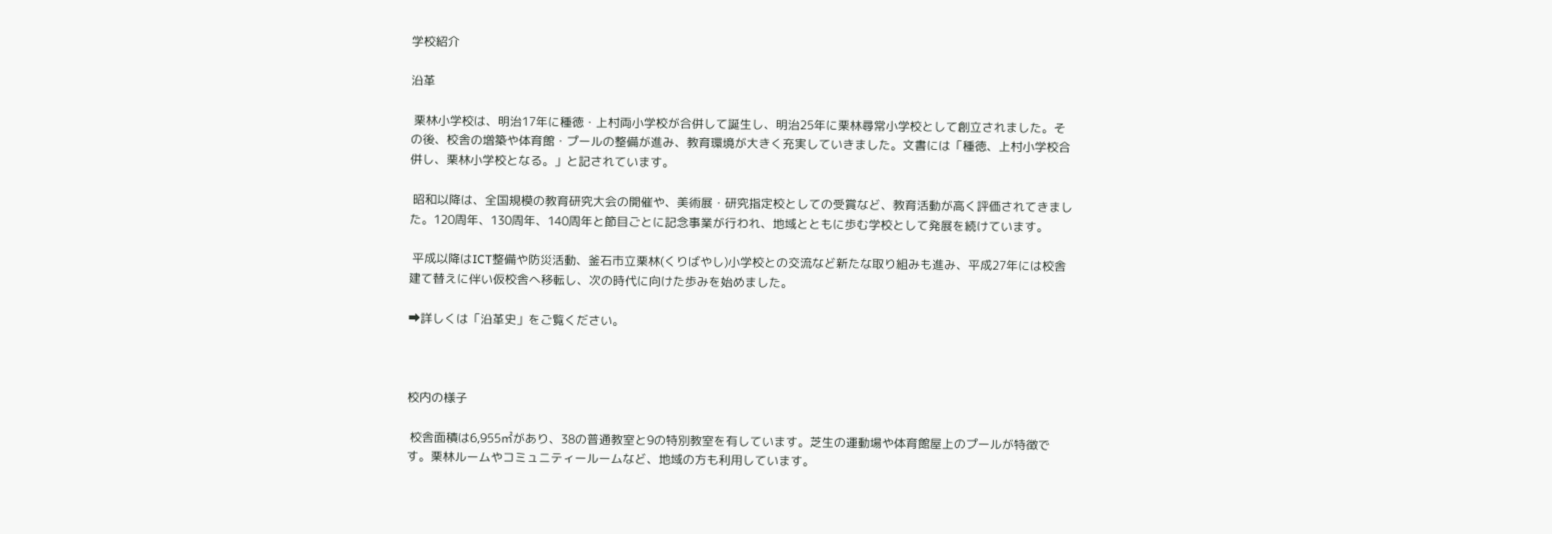学校紹介

沿革

 栗林小学校は、明治17年に種徳・上村両小学校が合併して誕生し、明治25年に栗林尋常小学校として創立されました。その後、校舎の増築や体育館・プールの整備が進み、教育環境が大きく充実していきました。文書には「種徳、上村小学校合併し、栗林小学校となる。」と記されています。

 昭和以降は、全国規模の教育研究大会の開催や、美術展・研究指定校としての受賞など、教育活動が高く評価されてきました。120周年、130周年、140周年と節目ごとに記念事業が行われ、地域とともに歩む学校として発展を続けています。

 平成以降はICT整備や防災活動、釜石市立栗林(くりばやし)小学校との交流など新たな取り組みも進み、平成27年には校舎建て替えに伴い仮校舎へ移転し、次の時代に向けた歩みを始めました。

➡詳しくは「沿革史」をご覧ください。



校内の様子

 校舎面積は6,955㎡があり、38の普通教室と9の特別教室を有しています。芝生の運動場や体育館屋上のプールが特徴です。栗林ルームやコミュニティールームなど、地域の方も利用しています。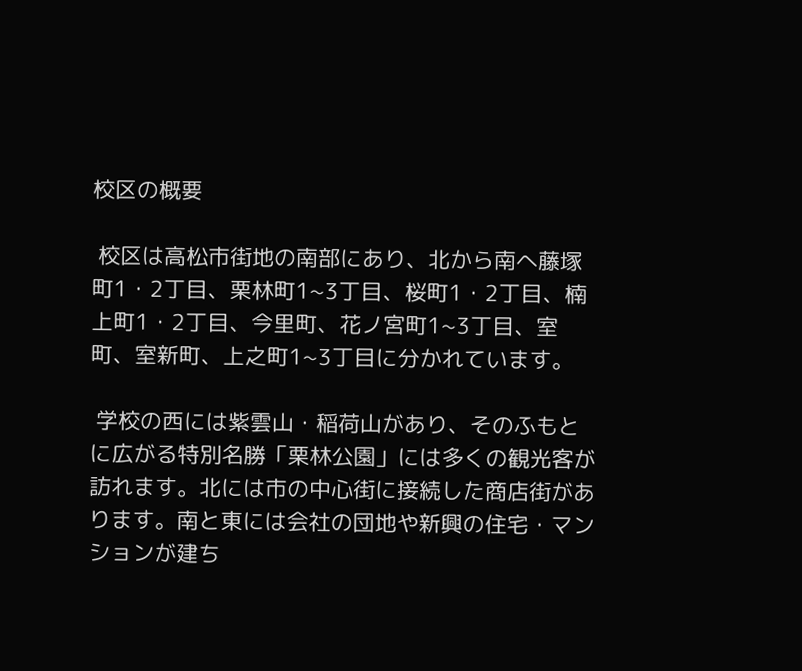校区の概要

 校区は高松市街地の南部にあり、北から南へ藤塚町1・2丁目、栗林町1~3丁目、桜町1・2丁目、楠上町1・2丁目、今里町、花ノ宮町1~3丁目、室町、室新町、上之町1~3丁目に分かれています。

 学校の西には紫雲山・稲荷山があり、そのふもとに広がる特別名勝「栗林公園」には多くの観光客が訪れます。北には市の中心街に接続した商店街があります。南と東には会社の団地や新興の住宅・マンションが建ち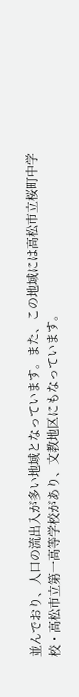並んでおり、人口の流出入が多い地域となっています。また、この地域には高松市立桜町中学校・高松市立第一高等学校があり、文教地区にもなっています。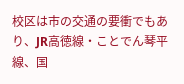校区は市の交通の要衝でもあり、JR高徳線・ことでん琴平線、国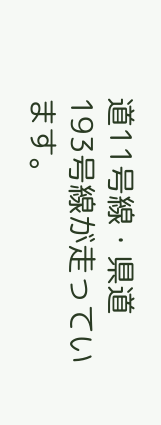道11号線・県道193号線が走っています。